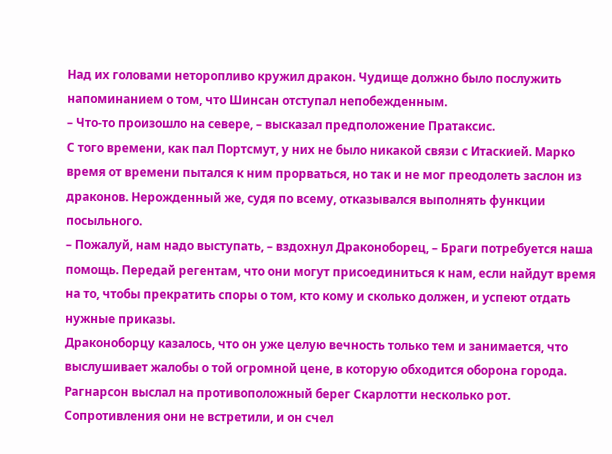Над их головами неторопливо кружил дракон. Чудище должно было послужить напоминанием о том, что Шинсан отступал непобежденным.
– Что-то произошло на севере, – высказал предположение Пратаксис.
С того времени, как пал Портсмут, у них не было никакой связи с Итаскией. Марко время от времени пытался к ним прорваться, но так и не мог преодолеть заслон из драконов. Нерожденный же, судя по всему, отказывался выполнять функции посыльного.
– Пожалуй, нам надо выступать, – вздохнул Драконоборец, – Браги потребуется наша помощь. Передай регентам, что они могут присоединиться к нам, если найдут время на то, чтобы прекратить споры о том, кто кому и сколько должен, и успеют отдать нужные приказы.
Драконоборцу казалось, что он уже целую вечность только тем и занимается, что выслушивает жалобы о той огромной цене, в которую обходится оборона города.
Рагнарсон выслал на противоположный берег Скарлотти несколько рот. Сопротивления они не встретили, и он счел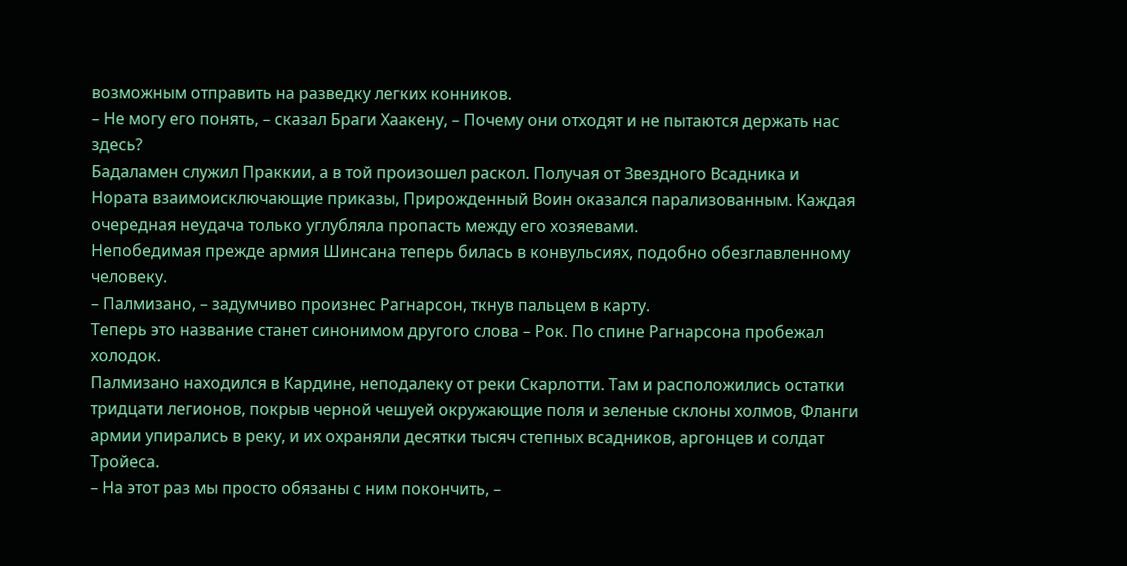возможным отправить на разведку легких конников.
– Не могу его понять, – сказал Браги Хаакену, – Почему они отходят и не пытаются держать нас здесь?
Бадаламен служил Праккии, а в той произошел раскол. Получая от Звездного Всадника и Нората взаимоисключающие приказы, Прирожденный Воин оказался парализованным. Каждая очередная неудача только углубляла пропасть между его хозяевами.
Непобедимая прежде армия Шинсана теперь билась в конвульсиях, подобно обезглавленному человеку.
– Палмизано, – задумчиво произнес Рагнарсон, ткнув пальцем в карту.
Теперь это название станет синонимом другого слова – Рок. По спине Рагнарсона пробежал холодок.
Палмизано находился в Кардине, неподалеку от реки Скарлотти. Там и расположились остатки тридцати легионов, покрыв черной чешуей окружающие поля и зеленые склоны холмов, Фланги армии упирались в реку, и их охраняли десятки тысяч степных всадников, аргонцев и солдат Тройеса.
– На этот раз мы просто обязаны с ним покончить, –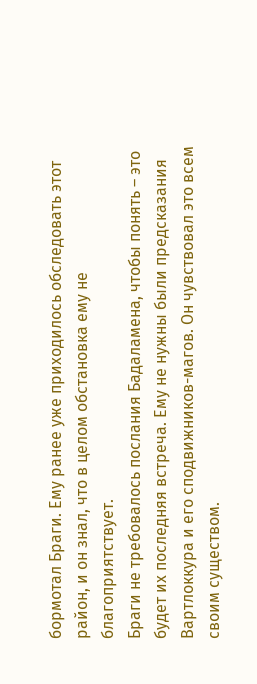бормотал Браги. Ему ранее уже приходилось обследовать этот район, и он знал, что в целом обстановка ему не благоприятствует.
Браги не требовалось послания Бадаламена, чтобы понять – это будет их последняя встреча. Ему не нужны были предсказания Вартлоккура и его сподвижников-магов. Он чувствовал это всем своим существом.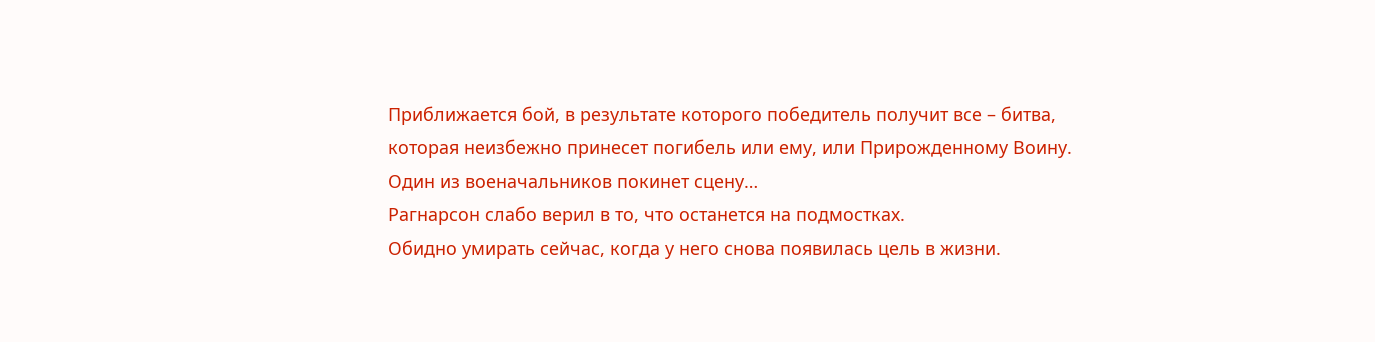Приближается бой, в результате которого победитель получит все – битва, которая неизбежно принесет погибель или ему, или Прирожденному Воину. Один из военачальников покинет сцену…
Рагнарсон слабо верил в то, что останется на подмостках.
Обидно умирать сейчас, когда у него снова появилась цель в жизни.